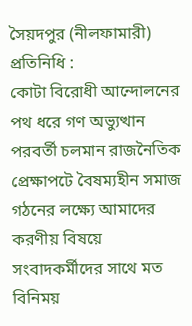সৈয়দপুর (নীলফামারী) প্রতিনিধি :
কোটা বিরোধী আন্দোলনের পথ ধরে গণ অভ্যুত্থান পরবর্তী চলমান রাজনৈতিক প্রেক্ষাপটে বৈষম্যহীন সমাজ গঠনের লক্ষ্যে আমাদের করণীয় বিষয়ে সংবাদকর্মীদের সাথে মত বিনিময়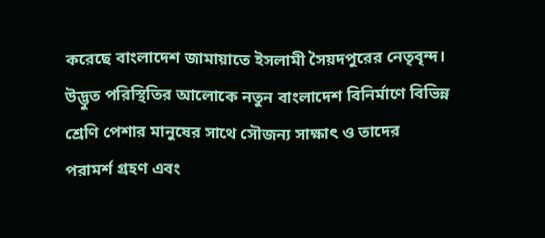করেছে বাংলাদেশ জামায়াতে ইসলামী সৈয়দপুরের নেতৃবৃন্দ।
উদ্ভুত পরিস্থিতির আলোকে নতুন বাংলাদেশ বিনির্মাণে বিভিন্ন শ্রেণি পেশার মানুষের সাথে সৌজন্য সাক্ষাৎ ও তাদের পরামর্শ গ্রহণ এবং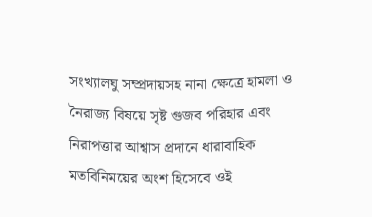সংখ্যালঘু সম্প্রদায়সহ নানা ক্ষেত্রে হামলা ও নৈরাজ্য বিষয়ে সৃষ্ট গুজব পরিহার এবং নিরাপত্তার আশ্বাস প্রদানে ধারাবাহিক মতবিনিময়ের অংশ হিসেবে ওই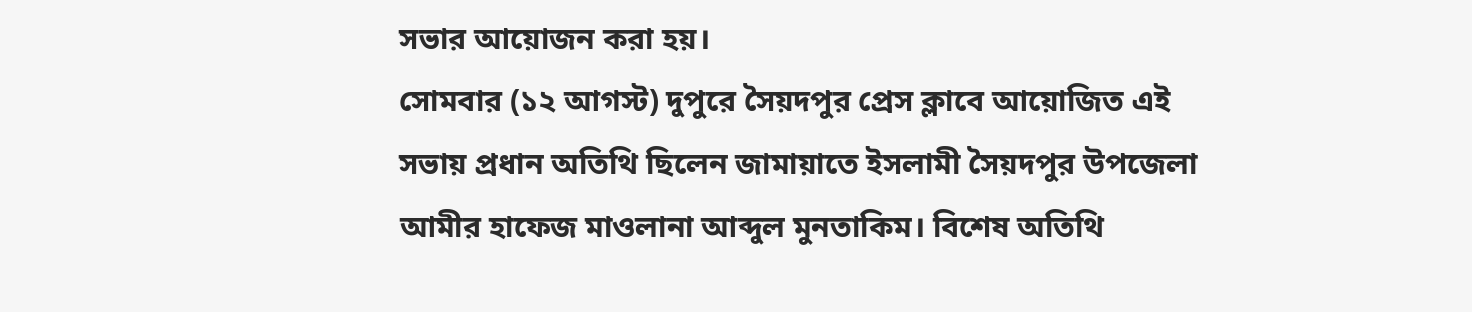সভার আয়োজন করা হয়।
সোমবার (১২ আগস্ট) দুপুরে সৈয়দপুর প্রেস ক্লাবে আয়োজিত এই সভায় প্রধান অতিথি ছিলেন জামায়াতে ইসলামী সৈয়দপুর উপজেলা আমীর হাফেজ মাওলানা আব্দুল মুনতাকিম। বিশেষ অতিথি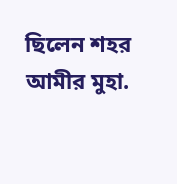ছিলেন শহর আমীর মুহা.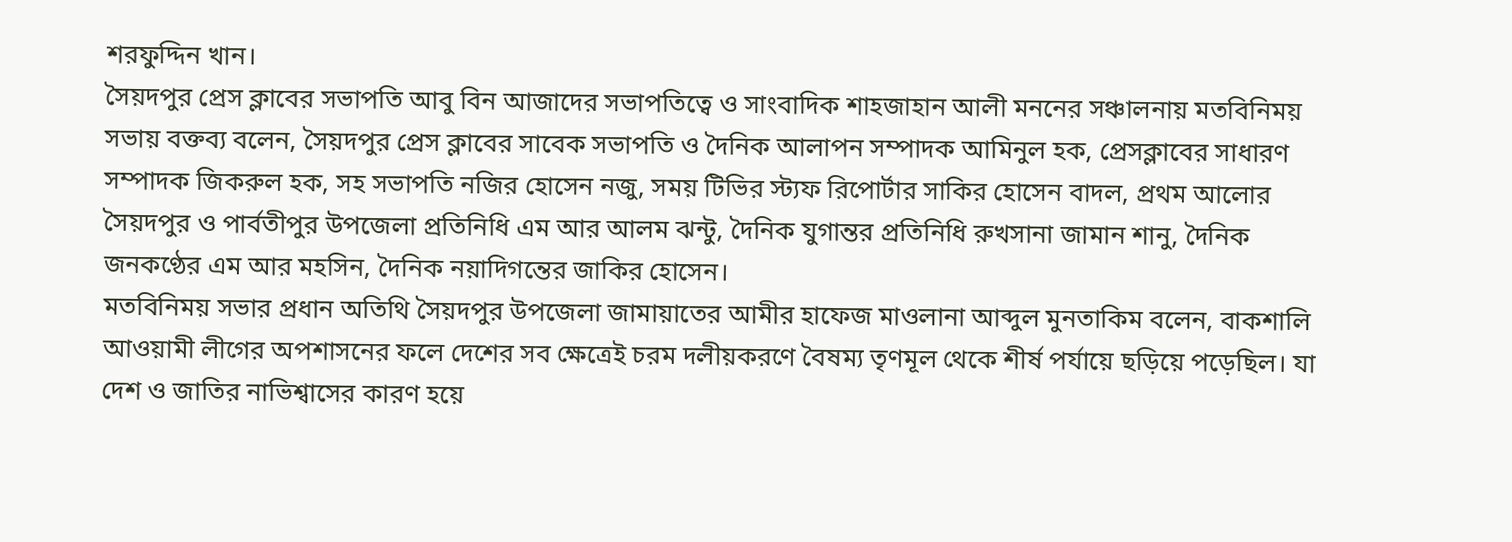শরফুদ্দিন খান।
সৈয়দপুর প্রেস ক্লাবের সভাপতি আবু বিন আজাদের সভাপতিত্বে ও সাংবাদিক শাহজাহান আলী মননের সঞ্চালনায় মতবিনিময় সভায় বক্তব্য বলেন, সৈয়দপুর প্রেস ক্লাবের সাবেক সভাপতি ও দৈনিক আলাপন সম্পাদক আমিনুল হক, প্রেসক্লাবের সাধারণ সম্পাদক জিকরুল হক, সহ সভাপতি নজির হোসেন নজু, সময় টিভির স্ট্যফ রিপোর্টার সাকির হোসেন বাদল, প্রথম আলোর সৈয়দপুর ও পার্বতীপুর উপজেলা প্রতিনিধি এম আর আলম ঝন্টু, দৈনিক যুগান্তর প্রতিনিধি রুখসানা জামান শানু, দৈনিক জনকণ্ঠের এম আর মহসিন, দৈনিক নয়াদিগন্তের জাকির হোসেন।
মতবিনিময় সভার প্রধান অতিথি সৈয়দপুর উপজেলা জামায়াতের আমীর হাফেজ মাওলানা আব্দুল মুনতাকিম বলেন, বাকশালি আওয়ামী লীগের অপশাসনের ফলে দেশের সব ক্ষেত্রেই চরম দলীয়করণে বৈষম্য তৃণমূল থেকে শীর্ষ পর্যায়ে ছড়িয়ে পড়েছিল। যা দেশ ও জাতির নাভিশ্বাসের কারণ হয়ে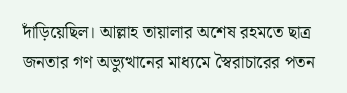দাঁড়িয়েছিল। আল্লাহ তায়ালার অশেষ রহমতে ছাত্র জনতার গণ অভ্যুত্থানের মাধ্যমে স্বৈরাচারের পতন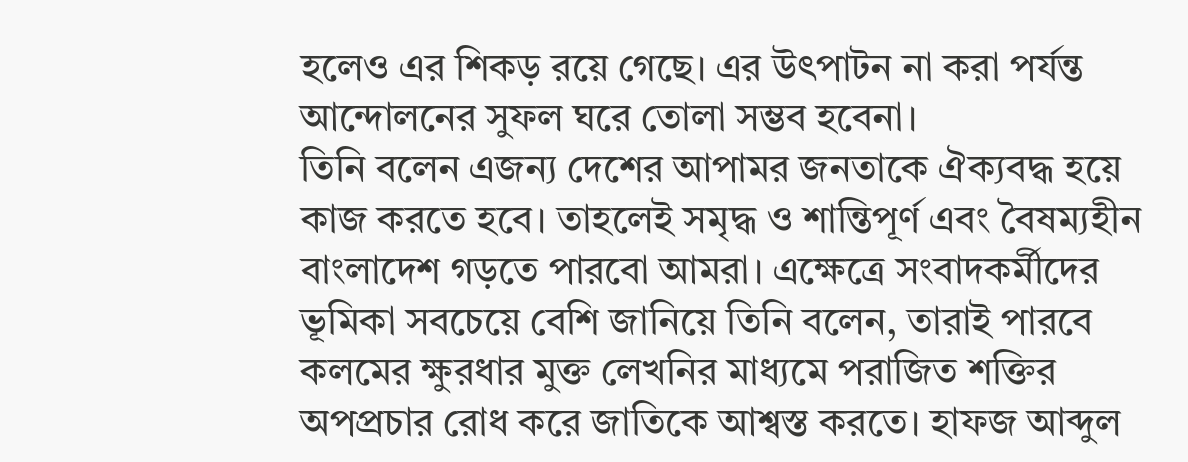হলেও এর শিকড় রয়ে গেছে। এর উৎপাটন না করা পর্যন্ত আন্দোলনের সুফল ঘরে তোলা সম্ভব হবেনা।
তিনি বলেন এজন্য দেশের আপামর জনতাকে ঐক্যবদ্ধ হয়ে কাজ করতে হবে। তাহলেই সমৃদ্ধ ও শান্তিপূর্ণ এবং বৈষম্যহীন বাংলাদেশ গড়তে পারবো আমরা। এক্ষেত্রে সংবাদকর্মীদের ভূমিকা সবচেয়ে বেশি জানিয়ে তিনি বলেন, তারাই পারবে কলমের ক্ষুরধার মুক্ত লেখনির মাধ্যমে পরাজিত শক্তির অপপ্রচার রোধ করে জাতিকে আশ্বস্ত করতে। হাফজ আব্দুল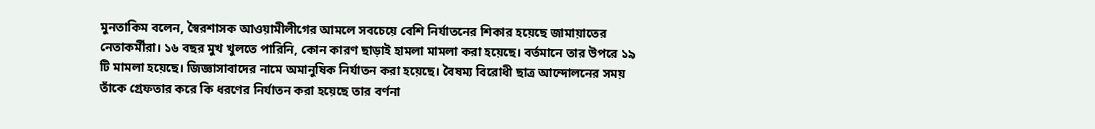মুনতাকিম বলেন, স্বৈরশাসক আওয়ামীলীগের আমলে সবচেয়ে বেশি নির্যাতনের শিকার হয়েছে জামায়াতের নেতাকর্মীরা। ১৬ বছর মুখ খুলতে পারিনি, কোন কারণ ছাড়াই হামলা মামলা করা হয়েছে। বর্তমানে তার উপরে ১৯ টি মামলা হয়েছে। জিজ্ঞাসাবাদের নামে অমানুষিক নির্যাতন করা হয়েছে। বৈষম্য বিরোধী ছাত্র আন্দোলনের সময় তাঁকে গ্রেফতার করে কি ধরণের নির্যাতন করা হয়েছে তার বর্ণনা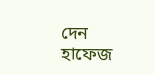দেন হাফেজ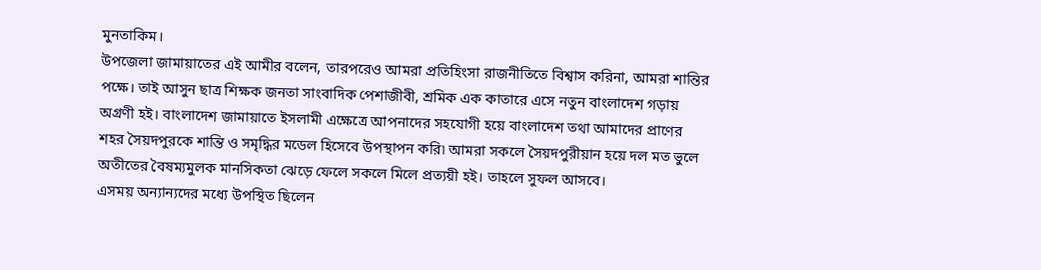মুনতাকিম।
উপজেলা জামায়াতের এই আমীর বলেন, তারপরেও আমরা প্রতিহিংসা রাজনীতিতে বিশ্বাস করিনা, আমরা শান্তির পক্ষে। তাই আসুন ছাত্র শিক্ষক জনতা সাংবাদিক পেশাজীবী, শ্রমিক এক কাতারে এসে নতুন বাংলাদেশ গড়ায় অগ্রণী হই। বাংলাদেশ জামায়াতে ইসলামী এক্ষেত্রে আপনাদের সহযোগী হয়ে বাংলাদেশ তথা আমাদের প্রাণের শহর সৈয়দপুরকে শান্তি ও সমৃদ্ধির মডেল হিসেবে উপস্থাপন করি৷ আমরা সকলে সৈয়দপুরীয়ান হয়ে দল মত ভুলে অতীতের বৈষম্যমুলক মানসিকতা ঝেড়ে ফেলে সকলে মিলে প্রত্যয়ী হই। তাহলে সুফল আসবে।
এসময় অন্যান্যদের মধ্যে উপস্থিত ছিলেন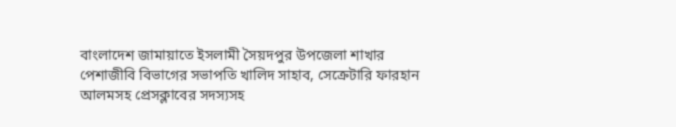বাংলাদেশ জামায়াতে ইসলামী সৈয়দপুর উপজেলা শাখার পেশাজীবি বিভাগের সভাপতি খালিদ সাহাব, সেক্রেটারি ফারহান আলমসহ প্রেসক্লাবের সদস্যসহ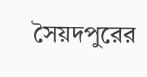সৈয়দপুরের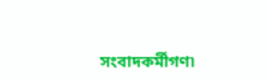সংবাদকর্মীগণ৷